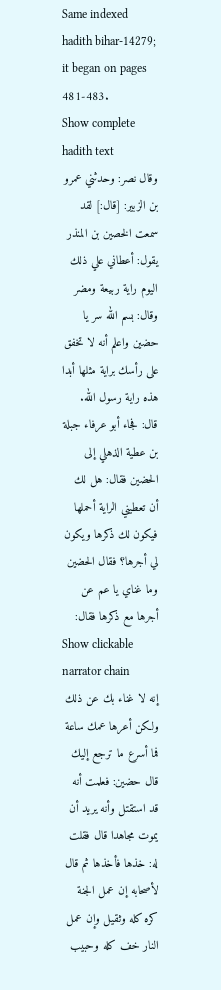Same indexed hadith bihar-14279; it began on pages 481-483.
Show complete hadith text
وقال نصر: وحدثني عمرو بن الزبير: [قال:] لقد سمعت الخصين بن المنذر يقول: أعطاني علي ذلك اليوم راية ربيعة ومضر وقال: بسم الله سر يا حضين واعلم أنه لا تخفق على رأسك براية مثلها أبدا هذه راية رسول الله. قال: فجاء أبو عرفاء جبلة بن عطية الذهلي إلى الحضين فقال: هل لك أن تعطيني الراية أحملها فيكون لك ذكرها ويكون لي أجرها؟ فقال الحضين وما غناي يا عم عن أجرها مع ذكرها فقال:
Show clickable narrator chain
إنه لا غناء بك عن ذلك ولكن أعرها عمك ساعة فما أسرع ما ترجع إليك قال حضين: فعلمت أنه قد استقتل وأنه يريد أن يموت مجاهدا قال فقلت له: خذها فأخذها ثم قال لأصحابه إن عمل الجنة كره كله وثقيل وإن عمل النار خف كله وحبيب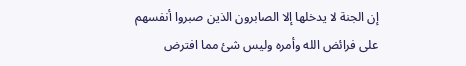إن الجنة لا يدخلها إلا الصابرون الذين صبروا أنفسهم على فرائض الله وأمره وليس شئ مما افترض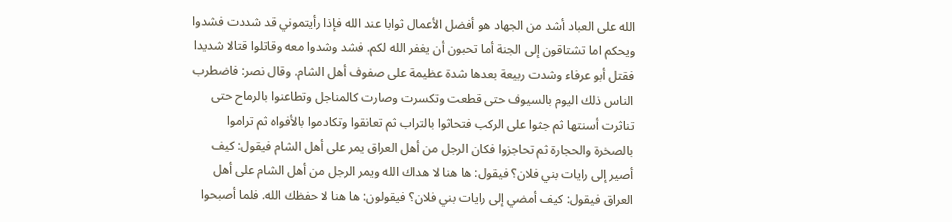الله على العباد أشد من الجهاد هو أفضل الأعمال ثوابا عند الله فإذا رأيتموني قد شددت فشدوا ويحكم اما تشتاقون إلى الجنة أما تحبون أن يغفر الله لكم. فشد وشدوا معه وقاتلوا قتالا شديدا فقتل أبو عرفاء وشدت ربيعة بعدها شدة عظيمة على صفوف أهل الشام. وقال نصر: فاضطرب الناس ذلك اليوم بالسيوف حتى قطعت وتكسرت وصارت كالمناجل وتطاعنوا بالرماح حتى تناثرت أسنتها ثم جثوا على الركب فتحاثوا بالتراب ثم تعانقوا وتكادموا بالأفواه ثم تراموا بالصخرة والحجارة ثم تحاجزوا فكان الرجل من أهل العراق يمر على أهل الشام فيقول: كيف أصير إلى رايات بني فلان؟ فيقول: ها هنا لا هداك الله ويمر الرجل من أهل الشام على أهل العراق فيقول: كيف أمضي إلى رايات بني فلان؟ فيقولون: ها هنا لا حفظك الله. فلما أصبحوا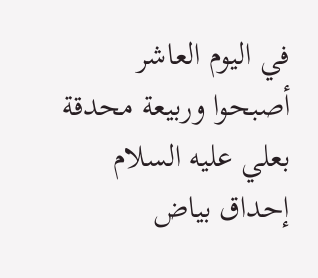في اليوم العاشر أصبحوا وربيعة محدقة بعلي عليه السلام إحداق بياض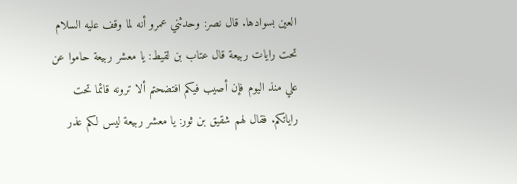العين بسوادها. قال نصر: وحدثني عمرو أنه لما وقف عليه السلام تحت رايات ربيعة قال عتاب بن لقيط: يا معشر ربيعة حاموا عن علي منذ اليوم فإن أصيب فيكم افتضحتم ألا ترونه قائما تحت راياتكم. فقال لهم شقيق بن ثور: يا معشر ربيعة ليس لكم عذر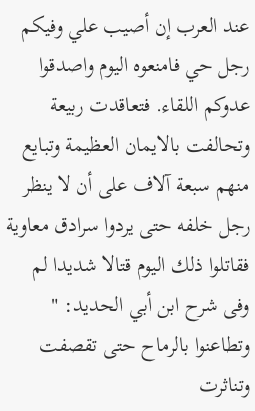عند العرب إن أصيب علي وفيكم رجل حي فامنعوه اليوم واصدقوا عدوكم اللقاء. فتعاقدت ربيعة وتحالفت بالايمان العظيمة وتبايع منهم سبعة آلاف على أن لا ينظر رجل خلفه حتى يردوا سرادق معاوية فقاتلوا ذلك اليوم قتالا شديدا لم وفى شرح ابن أبي الحديد: " وتطاعنوا بالرماح حتى تقصفت وتناثرت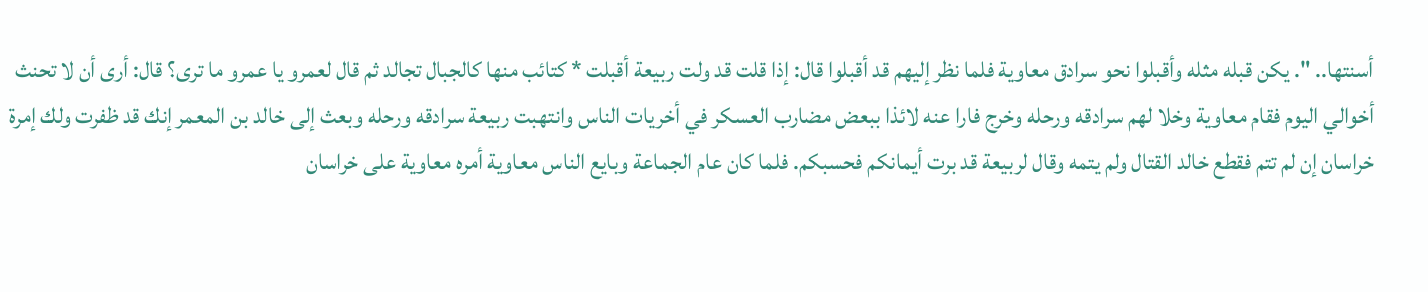أسنتها.. ". يكن قبله مثله وأقبلوا نحو سرادق معاوية فلما نظر إليهم قد أقبلوا قال: إذا قلت قد ولت ربيعة أقبلت * كتائب منها كالجبال تجالد ثم قال لعمرو يا عمرو ما ترى؟ قال: أرى أن لا تحنث أخوالي اليوم فقام معاوية وخلا لهم سرادقه ورحله وخرج فارا عنه لائذا ببعض مضارب العسكر في أخريات الناس وانتهبت ربيعة سرادقه ورحله وبعث إلى خالد بن المعمر إنك قد ظفرت ولك إمرة خراسان إن لم تتم فقطع خالد القتال ولم يتمه وقال لربيعة قد برت أيمانكم فحسبكم. فلما كان عام الجماعة وبايع الناس معاوية أمره معاوية على خراسان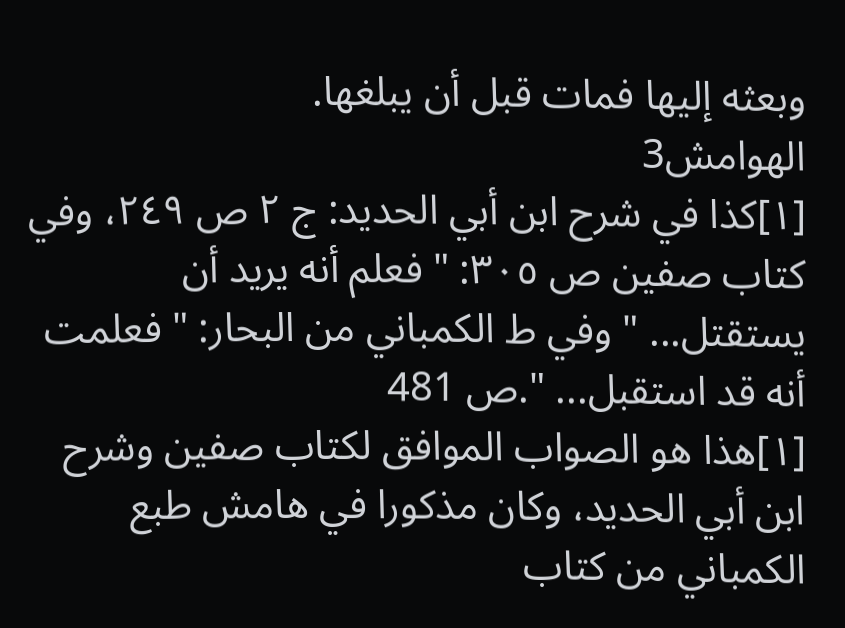وبعثه إليها فمات قبل أن يبلغها.
الهوامش3
[١]كذا في شرح ابن أبي الحديد: ج ٢ ص ٢٤٩، وفي كتاب صفين ص ٣٠٥: " فعلم أنه يريد أن يستقتل... " وفي ط الكمباني من البحار: " فعلمت أنه قد استقبل... ".ص 481
[١]هذا هو الصواب الموافق لكتاب صفين وشرح ابن أبي الحديد، وكان مذكورا في هامش طبع الكمباني من كتاب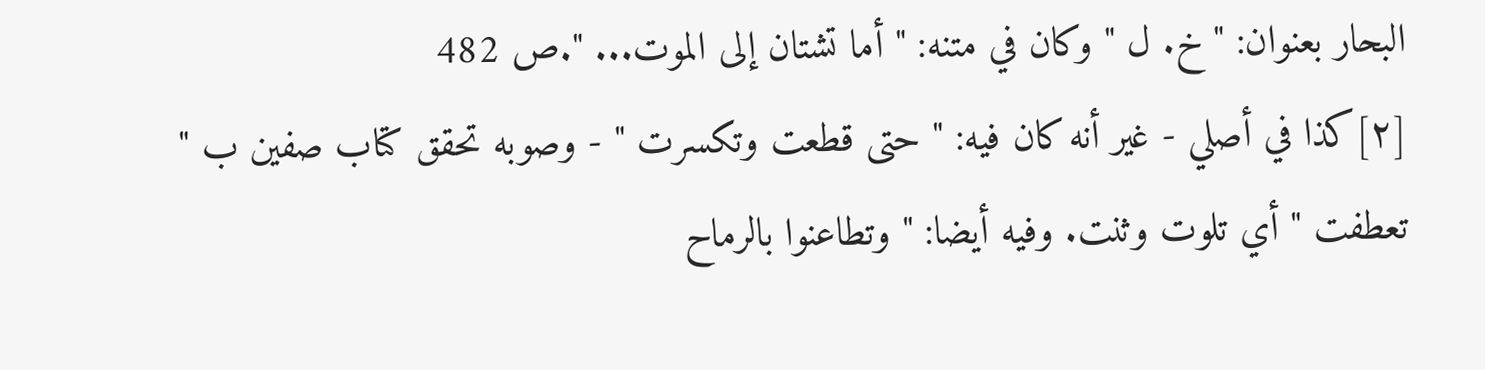البحار بعنوان: " خ. ل " وكان في متنه: " أما تشتان إلى الموت... ".ص 482
[٢]كذا في أصلي - غير أنه كان فيه: " حتى قطعت وتكسرت " - وصوبه تحقق كتاب صفين ب " تعطفت " أي تلوت وثنت. وفيه أيضا: " وتطاعنوا بالرماح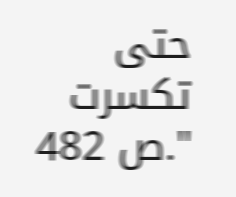حتى تكسرت ".ص 482